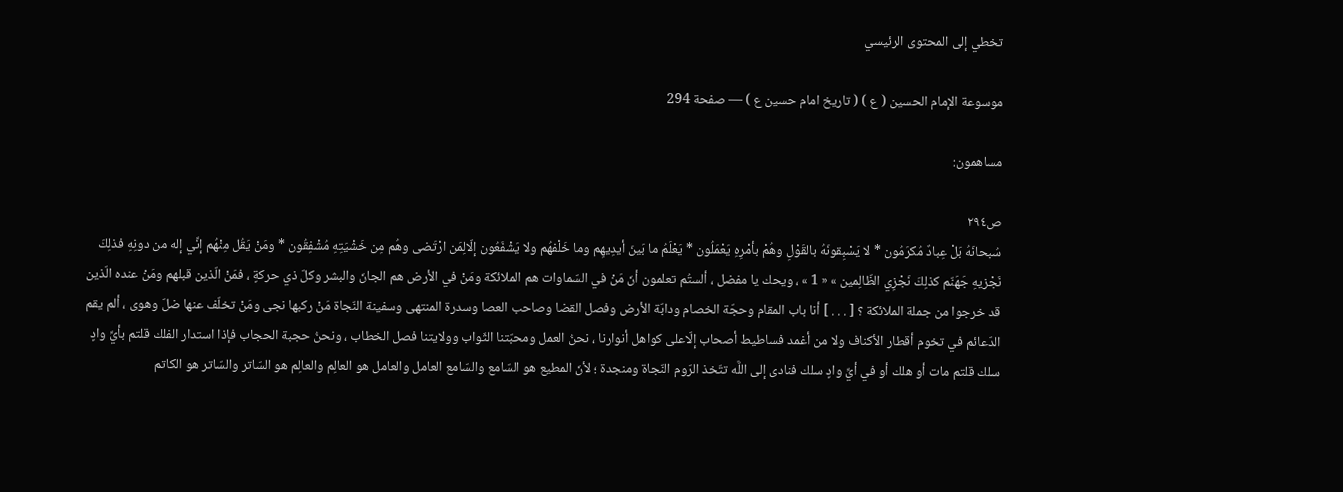تخطي إلى المحتوى الرئيسي

موسوعة الإمام الحسين ( ع ) ( تاريخ امام حسين ع ) — صفحة 294

مساهمون:

ص٢٩٤
سُبحانَهُ بَلْ عِبادٌ مُكرَمُون * لا يَسْبِقونَهُ بالقَوْلِ وهُمْ بأمْرِهِ يَعْمَلُون * يَعْلَمُ ما بَينَ أيدِيهِم وما خَلْفهُم ولا يَشْفَعُون إلّالِمَن ارْتَضى وهُم مِن خَشْيَتِهِ مُشْفِقُون * ومَنْ يَقُل مِنْهُم إنِّي إله من دونِهِ فذلِكَ نَجْزيهِ جَهَنّم كذلِكَ نَجْزِي الظّالِمين » « 1 » ، ويحك يا مفضل ، ألستُم تعلمون أنّ مَنْ في السّماوات هم الملائكة ومَنْ في الأرض هم الجانّ والبشر وكلّ ذي حركةٍ ، فمَنْ الّذين قبلهم ومَنْ عنده الّذين قد خرجوا من جملة الملائكة ؟ [ . . . ] أنا باب المقام وحجّة الخصام ودابّة الأرض وفصل القضا وصاحب العصا وسدرة المنتهى وسفينة النّجاة مَنْ ركبها نجى ومَنْ تخلّف عنها ضلّ وهوى ، ألم يقم الدّعائم في تخوم أقطار الأكناف ولا من أغمد فساطيط أصحاب إلّاعلى كواهل أنوارنا ، نحنُ العمل ومحبّتنا الثّواب وولايتنا فصل الخطاب ، ونحنُ حجبة الحجاب فإذا استدار الفلك قلتم بأيِّ وادٍ سلك قلتم مات أو هلك أو في أيِّ وادٍ سلك فنادى إلى اللَّه تتّخذ الرّوم النّجاة ومنجدة ؛ لأنّ المطيع هو السّامع والسّامع العامل والعامل هو العالِم والعالِم هو السّاتر والسّاتر هو الكاتم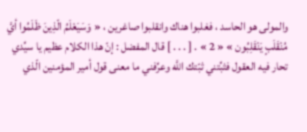والمولى هو الحاسد ، فغلبوا هناك وانقلبوا صاغرين ، « وَسَيَعْلَمُ الّذِينَ ظَلَمُوا أيَّ مُنْقَلَبٍ يَنْقَلِبُون » « 2 » . [ . . . ] قال المفضل : إنّ هذا الكلام عظيم يا سيِّدي تحار فيه العقول فثبِّتني ثبّتك اللَّه وعرِّفني ما معنى قول أمير المؤمنين الّذي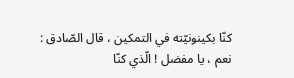كنّا بكينونيّته في التمكين ، قال الصّادق : نعم ، يا مفضل ! الّذي كنّا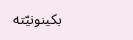بكينونيّته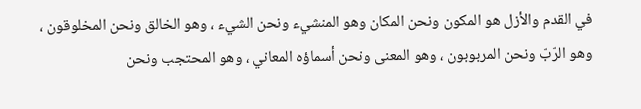في القدم والأزل هو المكون ونحن المكان وهو المنشيء ونحن الشيء ، وهو الخالق ونحن المخلوقون ، وهو الرّبّ ونحن المربوبون ، وهو المعنى ونحن أسماؤه المعاني ، وهو المحتجب ونحن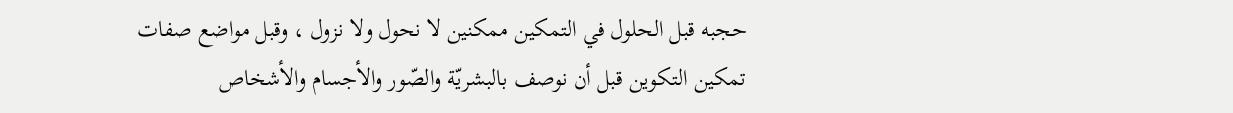حجبه قبل الحلول في التمكين ممكنين لا نحول ولا نزول ، وقبل مواضع صفات تمكين التكوين قبل أن نوصف بالبشريّة والصّور والأجسام والأشخاص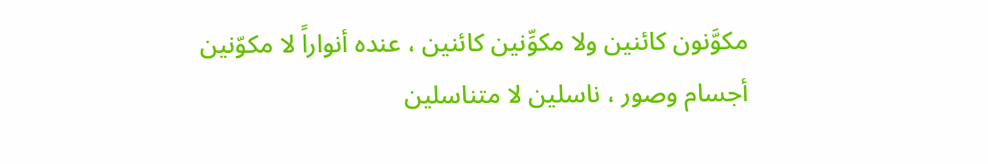مكوَّنون كائنين ولا مكوِّنين كائنين ، عنده أنواراً لا مكوّنين أجسام وصور ، ناسلين لا متناسلين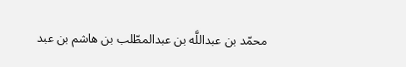محمّد بن عبداللَّه بن عبدالمطّلب بن هاشم بن عبد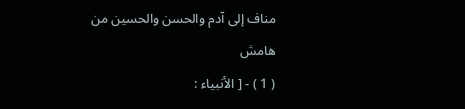مناف إلى آدم والحسن والحسين من
هامش
( 1 ) - [ الأنبياء :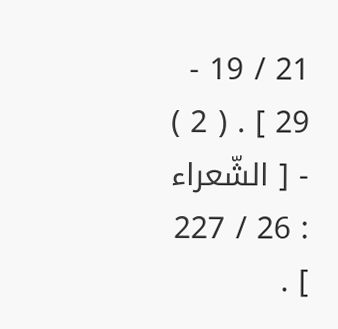21 / 19 - 29 ] . ( 2 ) - [ الشّعراء : 26 / 227 ] .